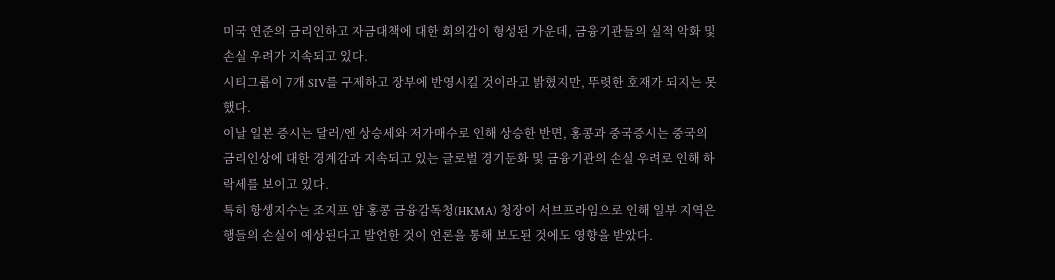미국 연준의 금리인하고 자금대책에 대한 회의감이 형성된 가운데, 금융기관들의 실적 악화 및 손실 우려가 지속되고 있다.
시티그룹이 7개 SIV를 구제하고 장부에 반영시킬 것이라고 밝혔지만, 뚜렷한 호재가 되지는 못했다.
이날 일본 증시는 달러/엔 상승세와 저가매수로 인해 상승한 반면, 홍콩과 중국증시는 중국의 금리인상에 대한 경계감과 지속되고 있는 글로벌 경기둔화 및 금융기관의 손실 우려로 인해 하락세를 보이고 있다.
특히 항셍지수는 조지프 얌 홍콩 금융감독청(HKMA) 청장이 서브프라임으로 인해 일부 지역은행들의 손실이 예상된다고 발언한 것이 언론을 통해 보도된 것에도 영향을 받았다.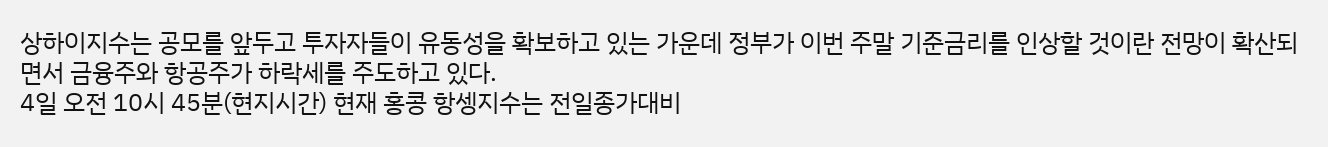상하이지수는 공모를 앞두고 투자자들이 유동성을 확보하고 있는 가운데 정부가 이번 주말 기준금리를 인상할 것이란 전망이 확산되면서 금융주와 항공주가 하락세를 주도하고 있다.
4일 오전 10시 45분(현지시간) 현재 홍콩 항셍지수는 전일종가대비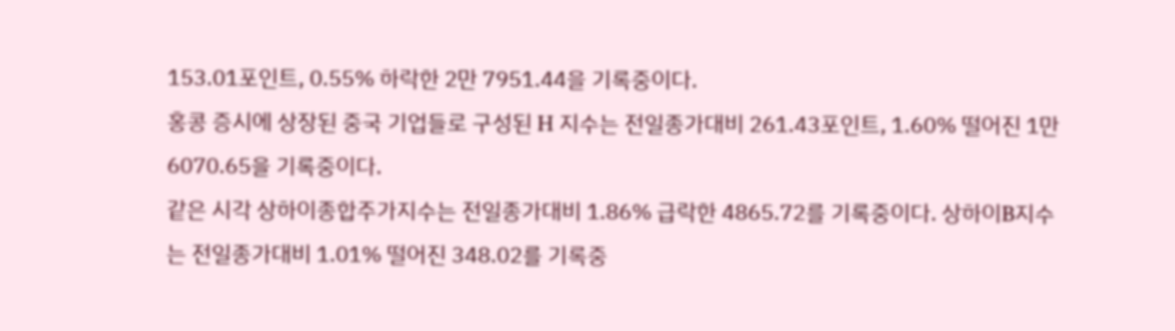153.01포인트, 0.55% 하락한 2만 7951.44을 기록중이다.
홍콩 증시에 상장된 중국 기업들로 구성된 H 지수는 전일종가대비 261.43포인트, 1.60% 떨어진 1만 6070.65을 기록중이다.
같은 시각 상하이종합주가지수는 전일종가대비 1.86% 급락한 4865.72를 기록중이다. 상하이B지수는 전일종가대비 1.01% 떨어진 348.02를 기록중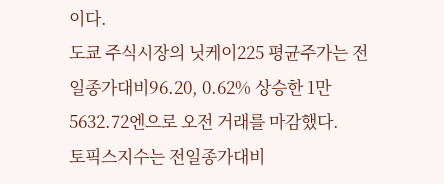이다.
도쿄 주식시장의 닛케이225 평균주가는 전일종가대비96.20, 0.62% 상승한 1만 5632.72엔으로 오전 거래를 마감했다.
토픽스지수는 전일종가대비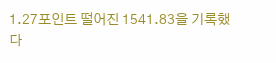1.27포인트 떨어진 1541.83을 기록했다